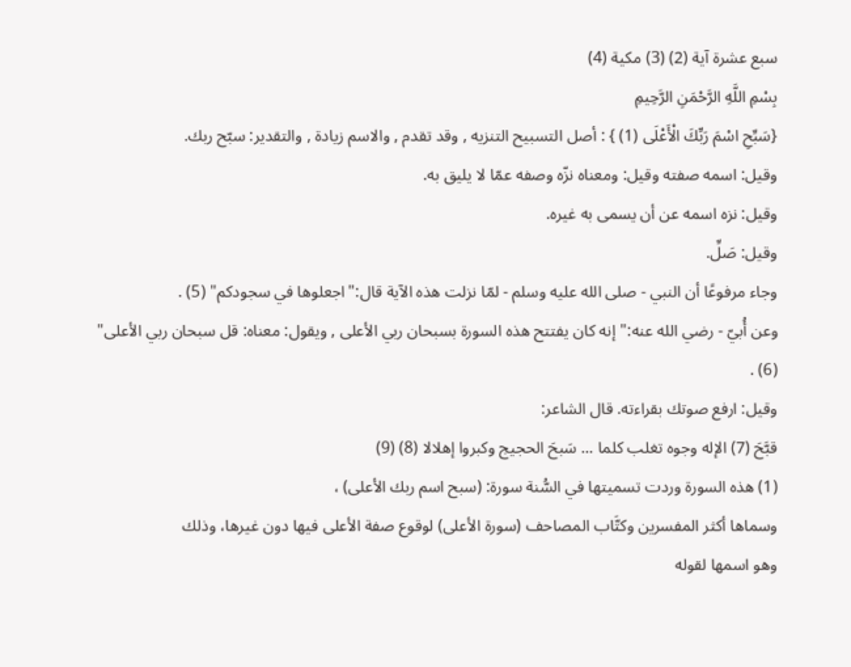سبع عشرة آية (2) (3) مكية (4)
بِسْمِ اللَّهِ الرَّحْمَنِ الرَّحِيمِ
{سَبِّحِ اسْمَ رَبِّكَ الْأَعْلَى (1) } : أصل التسبيح التنزيه , وقد تقدم , والاسم زيادة , والتقدير: سبّح ربك.
وقيل: اسمه صفته وقيل: ومعناه نزّه وصفه عمّا لا يليق به.
وقيل: نزه اسمه عن أن يسمى به غيره.
وقيل: صَلِّ.
وجاء مرفوعًا أن النبي - صلى الله عليه وسلم - لمّا نزلت هذه الآية قال:"اجعلوها في سجودكم" (5) .
وعن أُبيّ - رضي الله عنه:"إنه كان يفتتح هذه السورة بسبحان ربي الأعلى , ويقول: معناه: قل سبحان ربي الأعلى" (6) .
وقيل: ارفع صوتك بقراءته. قال الشاعر:
قبَّحَ (7) الإله وجوه تغلب كلما ... سَبحَ الحجيج وكبروا إهلالا (8) (9)
(1) هذه السورة وردت تسميتها في السُّنة سورة: (سبح اسم ربك الأعلى) ،
وسماها أكثر المفسرين وكتَّاب المصاحف (سورة الأعلى) لوقوع صفة الأعلى فيها دون غيرها، وذلك
وهو اسمها لقوله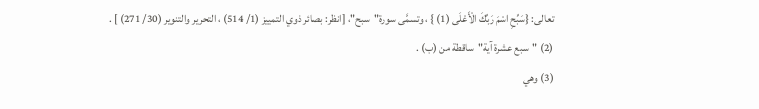تعالى: {سَبِّحِ اسْمَ رَبِّكَ الْأَعْلَى (1) } ، وتسمَّى سورة"سبح"، [انظر: بصائر ذوي التمييز (1/ 514) ، التحرير والتنوير (30/ 271) ] .
(2) "سبع عشرة آية"ساقطة من (ب) .
(3) وهي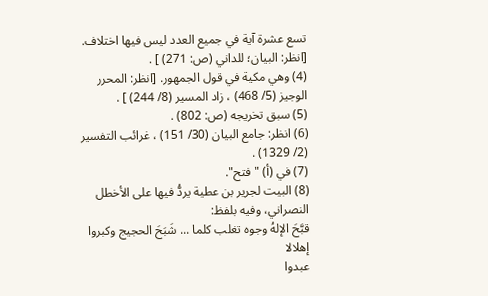تسع عشرة آية في جميع العدد ليس فيها اختلاف. [انظر: البيان؛ للداني (ص: 271) ] .
(4) وهي مكية في قول الجمهور. [انظر: المحرر الوجيز (5/ 468) ، زاد المسير (8/ 244) ] .
(5) سبق تخريجه (ص: 802) .
(6) انظر: جامع البيان (30/ 151) ، غرائب التفسير (2/ 1329) .
(7) في (أ) "فتح".
(8) البيت لجرير بن عطية يردُّ فيها على الأخطل النصراني، وفيه بلفظ:
قبَّحَ الإلهُ وجوه تغلب كلما ... شَبَحَ الحجيج وكبروا إهلالا
عبدوا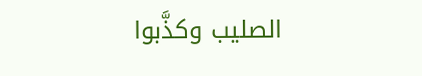الصليب وكذَّبوا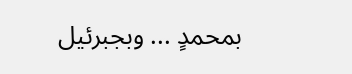بمحمدٍ ... وبجبرئيل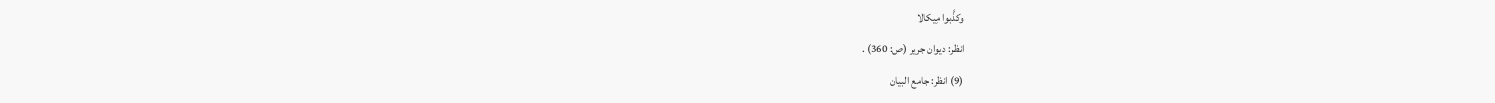وكذَّبوا مِيكالا
انظر: ديوان جرير (ص: 360) .
(9) انظر: جامع البيان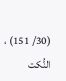(30/ 151) ، النُّكت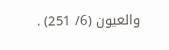والعيون (6/ 251) .